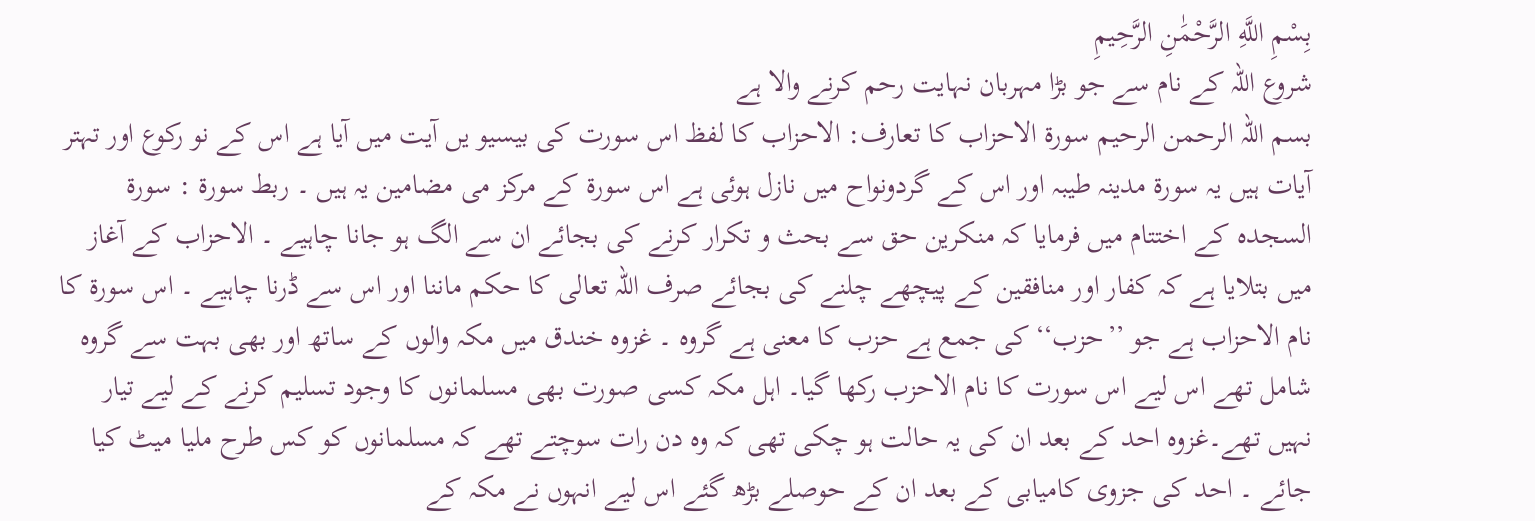بِسْمِ اللَّهِ الرَّحْمَٰنِ الرَّحِيمِ
شروع اللہ کے نام سے جو بڑا مہربان نہایت رحم کرنے والا ہے
بسم اللہ الرحمن الرحیم سورۃ الاحزاب کا تعارف: الاحزاب کا لفظ اس سورت کی بیسیو یں آیت میں آیا ہے اس کے نو رکوع اور تہتر آیات ہیں یہ سورۃ مدینہ طیبہ اور اس کے گردونواح میں نازل ہوئی ہے اس سورۃ کے مرکز می مضامین یہ ہیں ۔ ربط سورة : سورة السجدہ کے اختتام میں فرمایا کہ منکرین حق سے بحث و تکرار کرنے کی بجائے ان سے الگ ہو جانا چاہیے ۔ الاحزاب کے آغاز میں بتلایا ہے کہ کفار اور منافقین کے پیچھے چلنے کی بجائے صرف اللہ تعالی کا حکم ماننا اور اس سے ڈرنا چاہیے ۔ اس سورۃ کا نام الاحزاب ہے جو ’’حزب‘‘ کی جمع ہے حزب کا معنی ہے گروہ ۔ غزوہ خندق میں مکہ والوں کے ساتھ اور بھی بہت سے گروہ شامل تھے اس لیے اس سورت کا نام الاحزب رکھا گیا۔ اہل مکہ کسی صورت بھی مسلمانوں کا وجود تسلیم کرنے کے لیے تیار نہیں تھے۔غزوہ احد کے بعد ان کی یہ حالت ہو چکی تھی کہ وہ دن رات سوچتے تھے کہ مسلمانوں کو کس طرح ملیا میٹ کیا جائے ۔ احد کی جزوی کامیابی کے بعد ان کے حوصلے بڑھ گئے اس لیے انہوں نے مکہ کے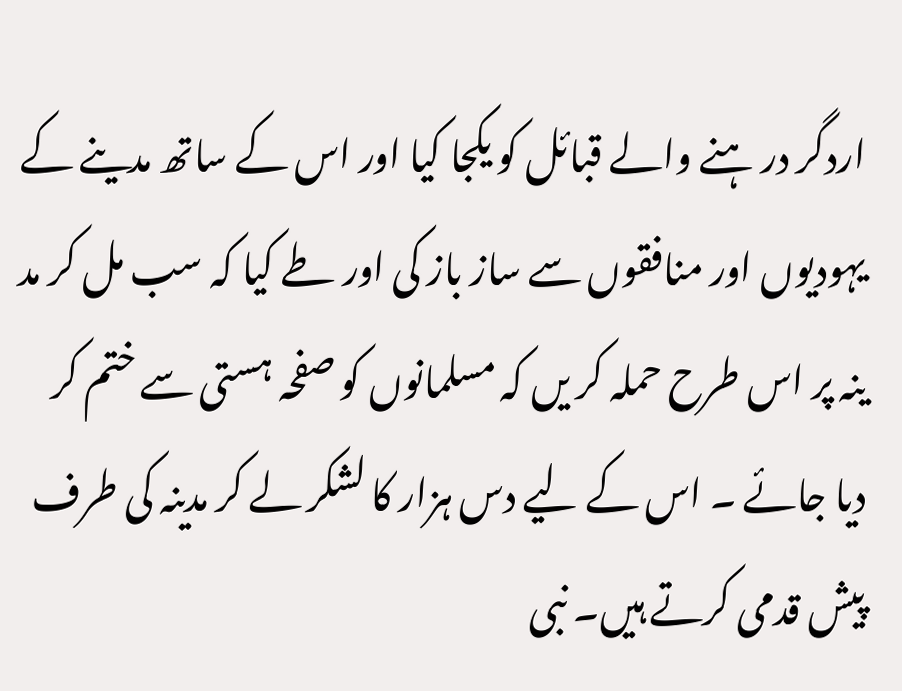اردگر در ہنے والے قبائل کو یکجا کیا اور اس کے ساتھ مدینے کے یہودیوں اور منافقوں سے ساز باز کی اور طے کیا کہ سب مل کر مد ینہ پر اس طرح حملہ کر یں کہ مسلمانوں کو صفحہ ہستی سے ختم کر دیا جائے ۔ اس کے لیے دس ہزار کا لشکر لے کر مدینہ کی طرف پیش قدمی کرتے ہیں۔ نبی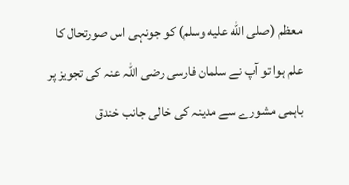معظم (صلى الله عليه وسلم) کو جونہی اس صورتحال کا علم ہوا تو آپ نے سلمان فارسی رضی اللہ عنہ کی تجویز پر باہمی مشورے سے مدینہ کی خالی جانب خندق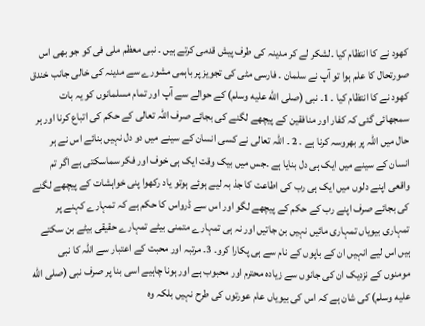کھود نے کا انتظام کیا ۔لشکر لے کر مدینہ کی طرف پیش قدمی کرتے ہیں ۔ نبی معظم ملی فی کو جو بھی اس صورتحال کا علم ہوا تو آپ نے سلمان ۔ فارسی مٹی کی تجویز پر باہمی مشورے سے مدینہ کی خالی جانب خندق کھود نے کا انتظام کیا ۔ 1۔ نبی (صلى الله عليه وسلم) کے حوالے سے آپ اور تمام مسلمانوں کو یہ بات سمجھائی گئی کہ کفار اور منافقین کے پیچھے لگنے کی بجائے صرف اللہ تعالی کے حکم کی اتباع کرنا اور ہر حال میں اللہ پر بھروسہ کرنا ہے ۔ 2 ۔ اللہ تعالی نے کسی انسان کے سینے میں دو دل نہیں بنائے اس نے ہر انسان کے سینے میں ایک ہی دل بنایا ہے ۔جس میں بیک وقت ایک ہی خوف اور فکر سماسکتی ہے اگر تم واقعی اپنے دلوں میں ایک ہی رب کی اطاعت کا جذ بہ لیے ہوئے ہوتو یاد رکھوا پنی خواہشات کے پیچھے لگنے کی بجائے صرف اپنے رب کے حکم کے پیچھے لگو اور اس سے ڈرواس کا حکم ہے کہ تمہارے کہنے پر تمہاری بیویاں تمہاری مائیں نہیں بن جاتیں اور نہ ہی تمہارے متمنی بیٹے تمہارے حقیقی بیٹے بن سکتے ہیں اس لیے انہیں ان کے باپوں کے نام سے ہی پکارا کرو۔ 3۔ مرتبہ اور محبت کے اعتبار سے اللہ کا نبی مومنوں کے نزدیک ان کی جانوں سے زیادہ محترم اور محبوب ہے اور ہونا چاہیے اسی بنا پر صرف نبی (صلى الله عليه وسلم) کی شان ہے کہ اس کی بیویاں عام عورتوں کی طرح نہیں بلکہ وہ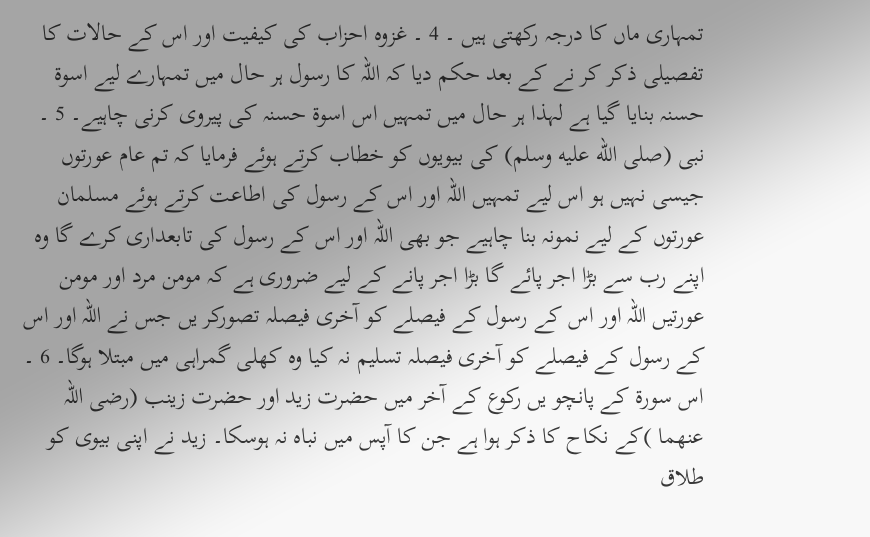تمہاری ماں کا درجہ رکھتی ہیں ۔ 4 ۔ غزوہ احزاب کی کیفیت اور اس کے حالات کا تفصیلی ذکر کر نے کے بعد حکم دیا کہ اللہ کا رسول ہر حال میں تمہارے لیے اسوۃ حسنہ بنایا گیا ہے لہذا ہر حال میں تمہیں اس اسوۃ حسنہ کی پیروی کرنی چاہیے۔ 5 ۔ نبی (صلى الله عليه وسلم) کی بیویوں کو خطاب کرتے ہوئے فرمایا کہ تم عام عورتوں جیسی نہیں ہو اس لیے تمہیں اللہ اور اس کے رسول کی اطاعت کرتے ہوئے مسلمان عورتوں کے لیے نمونہ بنا چاہیے جو بھی اللہ اور اس کے رسول کی تابعداری کرے گا وہ اپنے رب سے بڑا اجر پائے گا بڑا اجر پانے کے لیے ضروری ہے کہ مومن مرد اور مومن عورتیں اللہ اور اس کے رسول کے فیصلے کو آخری فیصلہ تصورکر یں جس نے اللہ اور اس کے رسول کے فیصلے کو آخری فیصلہ تسلیم نہ کیا وہ کھلی گمراہی میں مبتلا ہوگا۔ 6 ۔ اس سورۃ کے پانچو یں رکوع کے آخر میں حضرت زید اور حضرت زینب (رضی اللہ عنھما )کے نکاح کا ذکر ہوا ہے جن کا آپس میں نباہ نہ ہوسکا۔ زید نے اپنی بیوی کو طلاق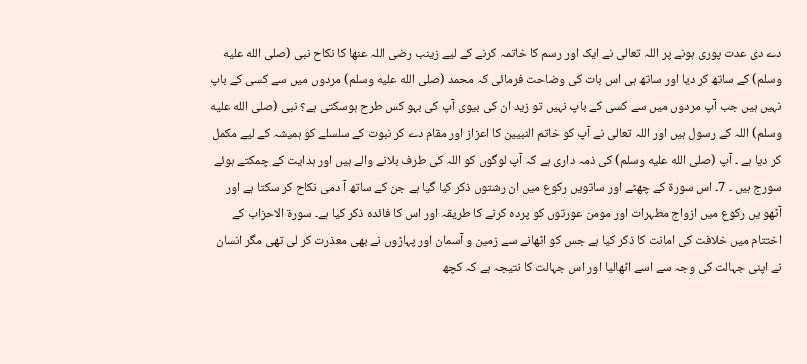دے دی عدت پوری ہونے پر اللہ تعالی نے ایک اور رسم کا خاتمہ کرنے کے لیے زینب رضی اللہ عنھا کا نکاح نبی (صلى الله عليه وسلم) کے ساتھ کر دیا اور ساتھ ہی اس بات کی وضاحت فرمائی کہ محمد (صلى الله عليه وسلم) مردوں میں سے کسی کے باپ نہیں ہیں جب آپ مردوں میں سے کسی کے باپ نہیں تو زید ان کی بیوی آپ کی بہو کس طرح ہوسکتی ہے؟ نبی (صلى الله عليه وسلم) اللہ کے رسول ہیں اور اللہ تعالی نے آپ کو خاتم النبیین کا اعزاز اور مقام دے کر نبوت کے سلسلے کو ہمیشہ کے لیے مکمل کر دیا ہے ۔ آپ (صلى الله عليه وسلم) کی ذمہ داری ہے کہ آپ لوگوں کو اللہ کی طرف بلانے والے ہیں اور ہدایت کے چمکتے ہوئے سورج ہیں ۔ 7۔ اس سورۃ کے چھٹے اور ساتویں رکوع میں ان رشتوں ذکر کیا گیا ہے جن کے ساتھ آ دمی نکاح کر سکتا ہے اور آٹھو یں رکوع میں ازواج مطہرات اور مومن عورتوں کو پردہ کرنے کا طریقہ اور اس کا فائدہ ذکر کیا ہے۔ سورۃ الاحزاب کے اختتام میں خلافت کی امانت کا ذکر کیا ہے جس کو اٹھانے سے زمین و آسمان اور پہاڑوں نے بھی معذرت کر لی تھی مگر انسان نے اپنی جہالت کی وجہ سے اسے اٹھالیا اور اس جہالت کا نتیجہ ہے کہ کچھ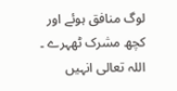لوگ منافق ہوئے اور کچھ مشرک ٹھہرے ۔ اللہ تعالی انہیں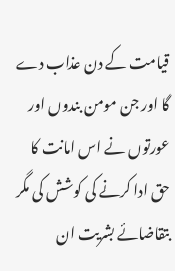قیامت کے دن عذاب دے گا اور جن مومن بندوں اور عورتوں نے اس امانت کا حق ادا کرنے کی کوشش کی مگر بتقاضائے بشریت ان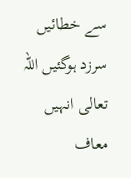سے خطائیں سرزد ہوگئیں اللہ تعالی انہیں معاف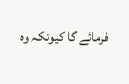فرمائے گا کیونکہ وہ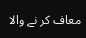معاف کر نے والا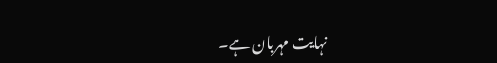نہایت مہربان ہے۔